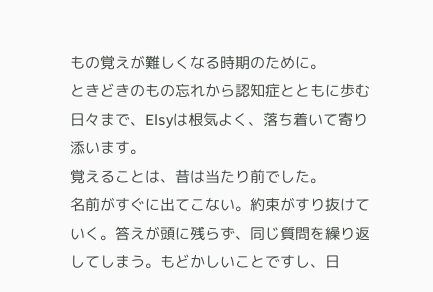もの覚えが難しくなる時期のために。
ときどきのもの忘れから認知症とともに歩む日々まで、Elsyは根気よく、落ち着いて寄り添います。
覚えることは、昔は当たり前でした。
名前がすぐに出てこない。約束がすり抜けていく。答えが頭に残らず、同じ質問を繰り返してしまう。もどかしいことですし、日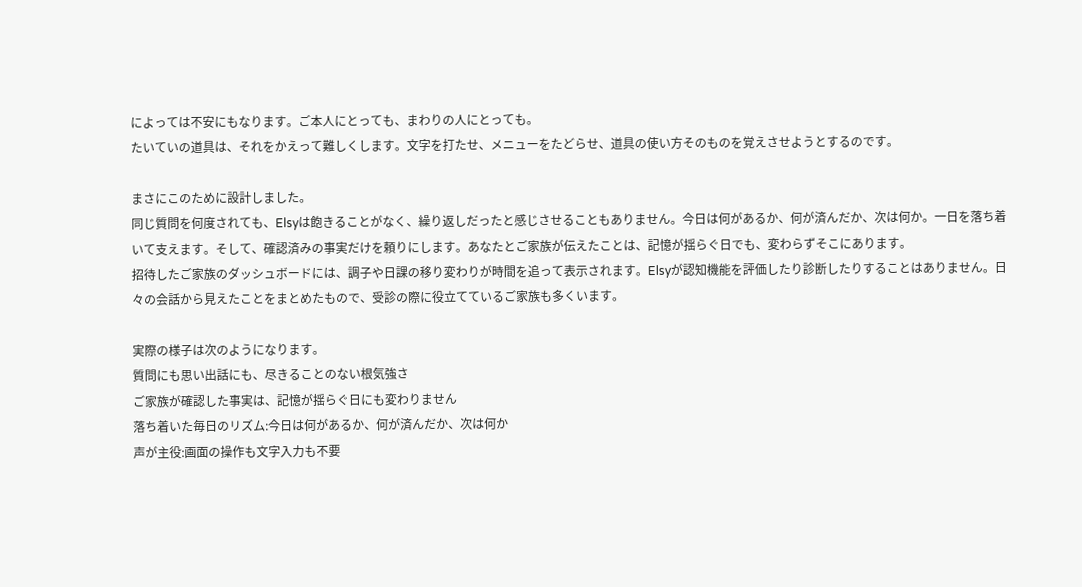によっては不安にもなります。ご本人にとっても、まわりの人にとっても。
たいていの道具は、それをかえって難しくします。文字を打たせ、メニューをたどらせ、道具の使い方そのものを覚えさせようとするのです。

まさにこのために設計しました。
同じ質問を何度されても、Elsyは飽きることがなく、繰り返しだったと感じさせることもありません。今日は何があるか、何が済んだか、次は何か。一日を落ち着いて支えます。そして、確認済みの事実だけを頼りにします。あなたとご家族が伝えたことは、記憶が揺らぐ日でも、変わらずそこにあります。
招待したご家族のダッシュボードには、調子や日課の移り変わりが時間を追って表示されます。Elsyが認知機能を評価したり診断したりすることはありません。日々の会話から見えたことをまとめたもので、受診の際に役立てているご家族も多くいます。

実際の様子は次のようになります。
質問にも思い出話にも、尽きることのない根気強さ
ご家族が確認した事実は、記憶が揺らぐ日にも変わりません
落ち着いた毎日のリズム:今日は何があるか、何が済んだか、次は何か
声が主役:画面の操作も文字入力も不要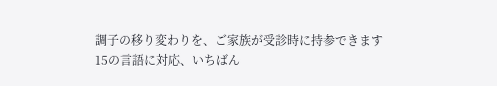調子の移り変わりを、ご家族が受診時に持参できます
15の言語に対応、いちばん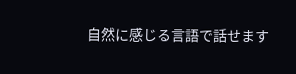自然に感じる言語で話せます